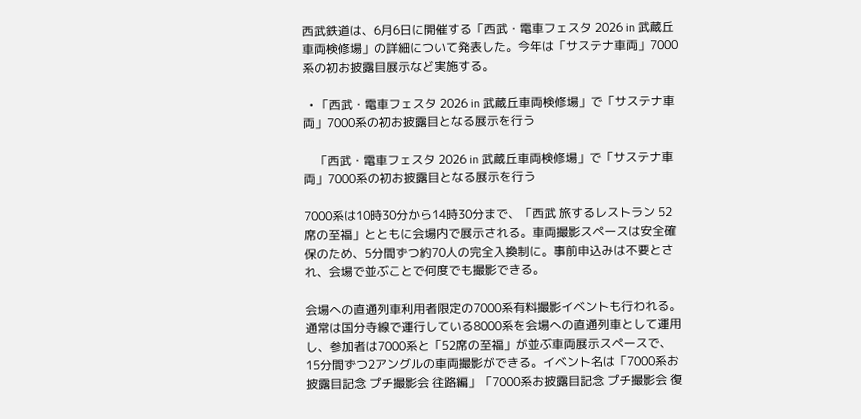西武鉄道は、6月6日に開催する「西武・電車フェスタ 2026 in 武蔵丘車両検修場」の詳細について発表した。今年は「サステナ車両」7000系の初お披露目展示など実施する。

  • 「西武・電車フェスタ 2026 in 武蔵丘車両検修場」で「サステナ車両」7000系の初お披露目となる展示を行う

    「西武・電車フェスタ 2026 in 武蔵丘車両検修場」で「サステナ車両」7000系の初お披露目となる展示を行う

7000系は10時30分から14時30分まで、「西武 旅するレストラン 52席の至福」とともに会場内で展示される。車両撮影スペースは安全確保のため、5分間ずつ約70人の完全入換制に。事前申込みは不要とされ、会場で並ぶことで何度でも撮影できる。

会場への直通列車利用者限定の7000系有料撮影イベントも行われる。通常は国分寺線で運行している8000系を会場への直通列車として運用し、参加者は7000系と「52席の至福」が並ぶ車両展示スペースで、15分間ずつ2アングルの車両撮影ができる。イベント名は「7000系お披露目記念 プチ撮影会 往路編」「7000系お披露目記念 プチ撮影会 復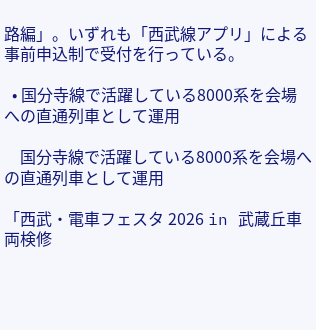路編」。いずれも「西武線アプリ」による事前申込制で受付を行っている。

  • 国分寺線で活躍している8000系を会場への直通列車として運用

    国分寺線で活躍している8000系を会場への直通列車として運用

「西武・電車フェスタ 2026 in 武蔵丘車両検修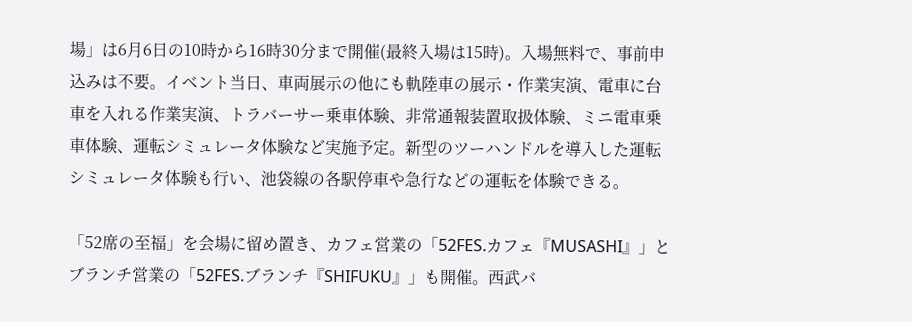場」は6月6日の10時から16時30分まで開催(最終入場は15時)。入場無料で、事前申込みは不要。イベント当日、車両展示の他にも軌陸車の展示・作業実演、電車に台車を入れる作業実演、トラバーサー乗車体験、非常通報装置取扱体験、ミニ電車乗車体験、運転シミュレータ体験など実施予定。新型のツーハンドルを導入した運転シミュレータ体験も行い、池袋線の各駅停車や急行などの運転を体験できる。

「52席の至福」を会場に留め置き、カフェ営業の「52FES.カフェ『MUSASHI』」とブランチ営業の「52FES.ブランチ『SHIFUKU』」も開催。西武バ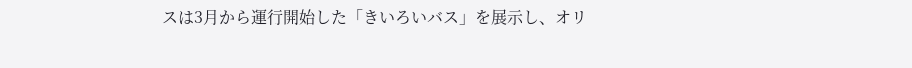スは3月から運行開始した「きいろいバス」を展示し、オリ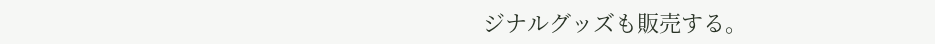ジナルグッズも販売する。